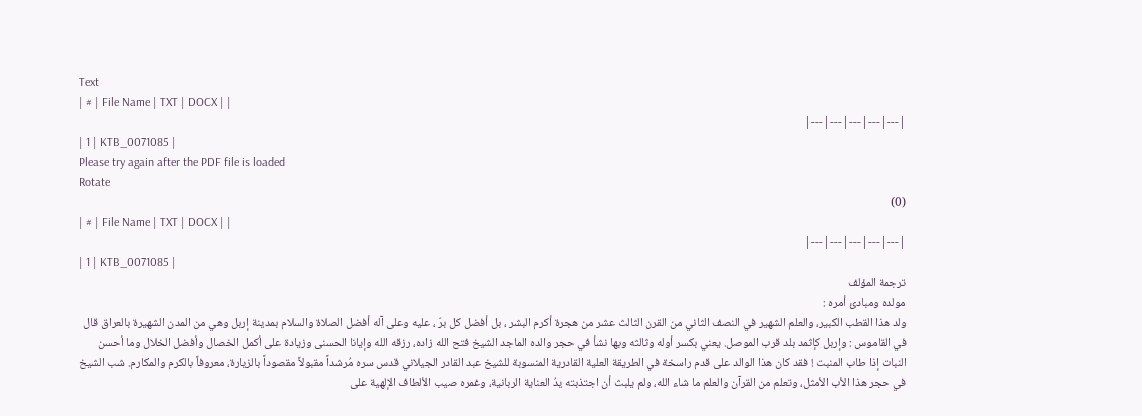Text
| # | File Name | TXT | DOCX | |
|---|---|---|---|---|
| 1 | KTB_0071085 |
Please try again after the PDF file is loaded
Rotate
(0)
| # | File Name | TXT | DOCX | |
|---|---|---|---|---|
| 1 | KTB_0071085 |
ترجمة المؤلف
مولده ومبادئ أمره :
ولد هذا القطب الكبير، والعلم الشهير في النصف الثاني من القرن الثالث عشر من هجرة أكرم البشر ، بل أفضل كل برّ ، عليه وعلى آله أفضل الصلاة والسلام بمدينة إربل وهي من المدن الشهيرة بالعراق قال في القاموس : وإربل كإثمد بلد قرب الموصل. يعني بكسر أوله وثالثه وبها نشأ في حجر والده الماجد الشيخ فتح الله زاده، رزقه الله وإيانا الحسنى وزيادة على أكمل الخصال وأفضل الخلال وما أحسن النبات إذا طاب المنبت ! فقد كان هذا الوالد على قدم راسخة في الطريقة العلية القادرية المنسوبة للشيخ عبد القادر الجيلاني قدس سره مُرشداً مقبولاً مقصوداً بالزيارة، معروفاً بالكرم والمكارم. شب الشيخ في حجر هذا الأب الأمثل، وتعلم من القرآن والعلم ما شاء الله، ولم يلبث أن اجتذبته يدُ العناية الربانية، وغمره صيب الألطاف الإلهية على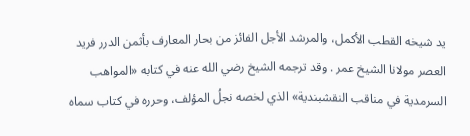يد شيخه القطب الأكمل، والمرشد الأجل الفائز من بحار المعارف بأثمن الدرر فريد العصر مولانا الشيخ عمر . وقد ترجمه الشيخ رضي الله عنه في كتابه «المواهب السرمدية في مناقب النقشبندية» الذي لخصه نجلُ المؤلف، وحرره في كتاب سماه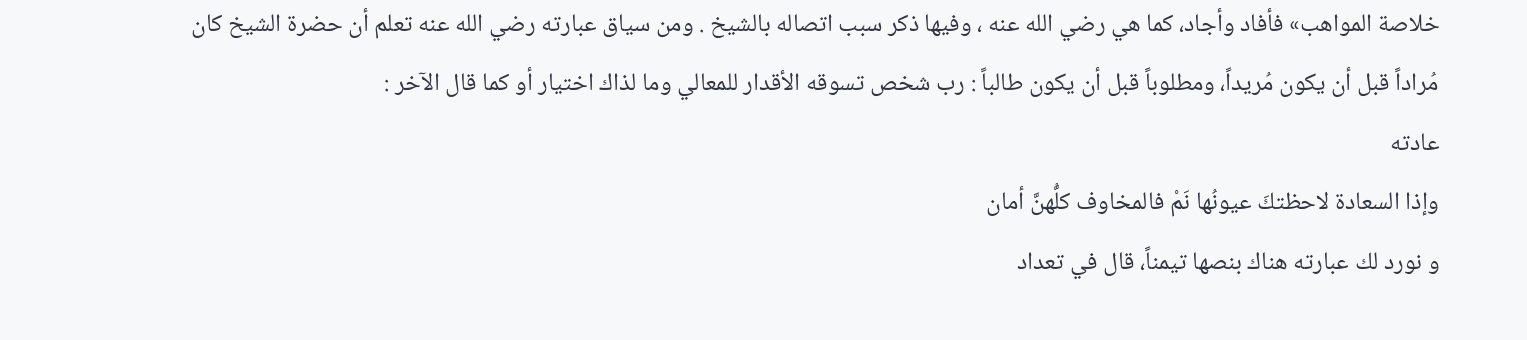خلاصة المواهب» فأفاد وأجاد، كما هي رضي الله عنه ، وفيها ذكر سبب اتصاله بالشيخ . ومن سياق عبارته رضي الله عنه تعلم أن حضرة الشيخ كان مُراداً قبل أن يكون مُريداً، ومطلوباً قبل أن يكون طالباً : رب شخص تسوقه الأقدار للمعالي وما لذاك اختيار أو كما قال الآخر :
عادته
وإذا السعادة لاحظتكَ عيونُها نَمْ فالمخاوف كلُّهنَّ أمان
و نورد لك عبارته هناك بنصها تيمناً، قال في تعداد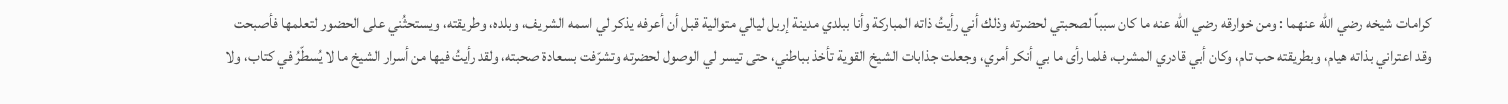كرامات شيخه رضي الله عنهما : ومن خوارقه رضي الله عنه ما كان سبباً لصحبتي لحضرته وذلك أني رأيتُ ذاته المباركة وأنا ببلدي مدينة إربل ليالي متوالية قبل أن أعرفه يذكر لي اسمه الشريف، وبلده، وطريقته، ويستحثُني على الحضور لتعلمها فأصبحت وقد اعتراني بذاته هيام، وبطريقته حب تام، وكان أبي قادري المشرب، فلما رأى ما بي أنكر أمري، وجعلت جذابات الشيخ القوية تأخذ بباطني، حتى تيسر لي الوصول لحضرته وتشرّفت بسعادة صحبته، ولقد رأيتُ فيها من أسرار الشيخ ما لا يُسطّرُ في كتاب، ولا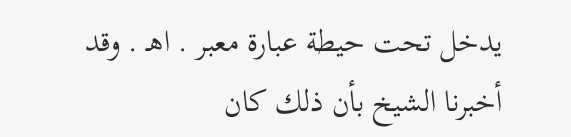يدخل تحت حيطة عبارة معبر . اهـ . وقد أخبرنا الشيخ بأن ذلك كان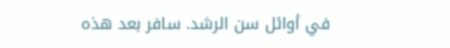في أوائل سن الرشد. سافر بعد هذه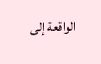الواقعة إلى